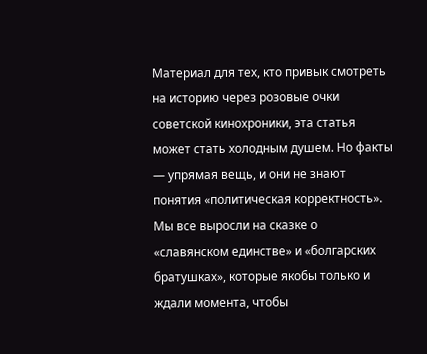Материал для тех, кто привык смотреть на историю через розовые очки советской кинохроники, эта статья может стать холодным душем. Но факты — упрямая вещь, и они не знают понятия «политическая корректность».
Мы все выросли на сказке о «славянском единстве» и «болгарских братушках», которые якобы только и ждали момента, чтобы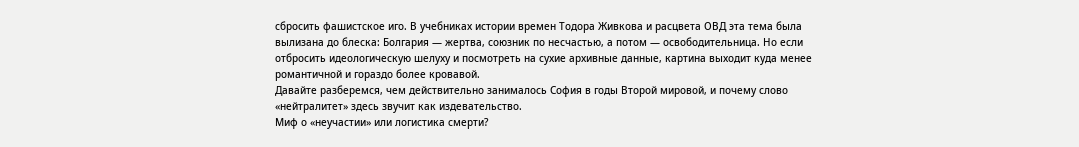сбросить фашистское иго. В учебниках истории времен Тодора Живкова и расцвета ОВД эта тема была вылизана до блеска: Болгария — жертва, союзник по несчастью, а потом — освободительница. Но если отбросить идеологическую шелуху и посмотреть на сухие архивные данные, картина выходит куда менее романтичной и гораздо более кровавой.
Давайте разберемся, чем действительно занималось София в годы Второй мировой, и почему слово «нейтралитет» здесь звучит как издевательство.
Миф о «неучастии» или логистика смерти?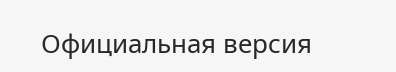Официальная версия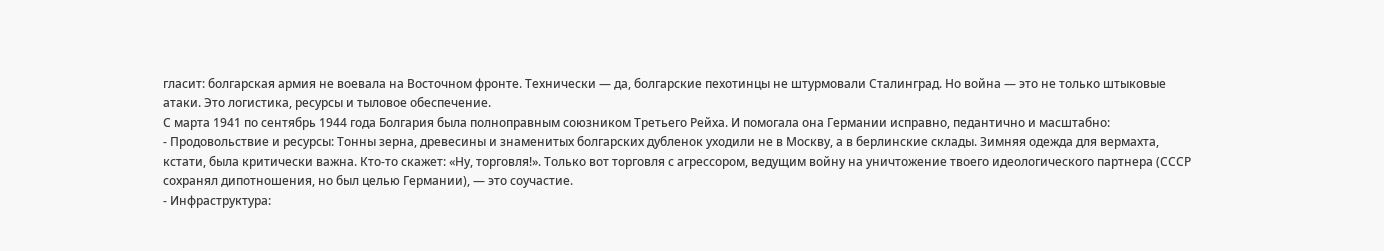гласит: болгарская армия не воевала на Восточном фронте. Технически — да, болгарские пехотинцы не штурмовали Сталинград. Но война — это не только штыковые атаки. Это логистика, ресурсы и тыловое обеспечение.
С марта 1941 по сентябрь 1944 года Болгария была полноправным союзником Третьего Рейха. И помогала она Германии исправно, педантично и масштабно:
- Продовольствие и ресурсы: Тонны зерна, древесины и знаменитых болгарских дубленок уходили не в Москву, а в берлинские склады. Зимняя одежда для вермахта, кстати, была критически важна. Кто-то скажет: «Ну, торговля!». Только вот торговля с агрессором, ведущим войну на уничтожение твоего идеологического партнера (СССР сохранял дипотношения, но был целью Германии), — это соучастие.
- Инфраструктура: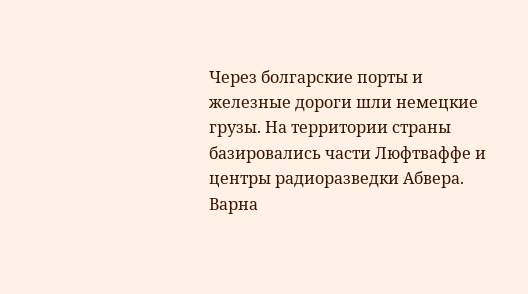Через болгарские порты и железные дороги шли немецкие грузы. На территории страны базировались части Люфтваффе и центры радиоразведки Абвера. Варна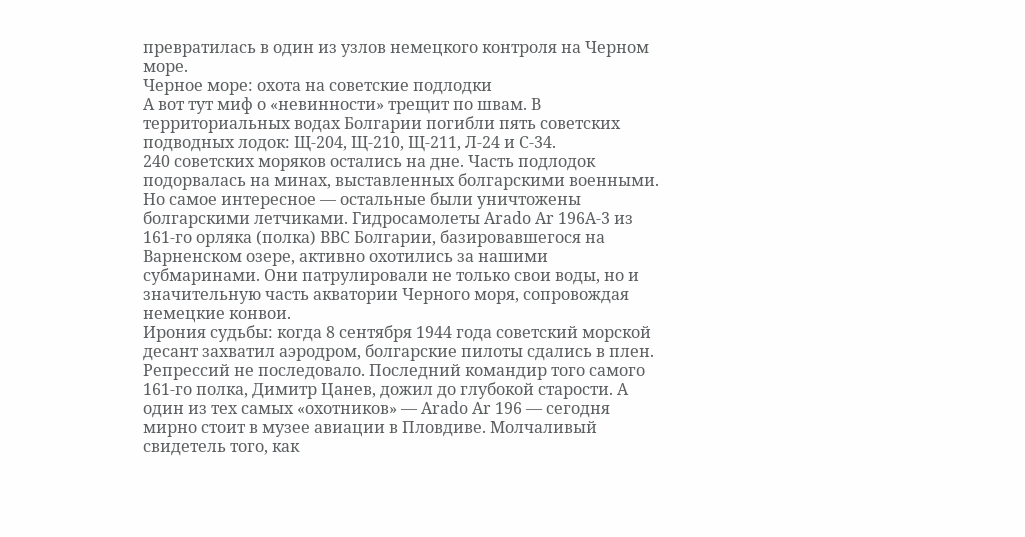превратилась в один из узлов немецкого контроля на Черном море.
Черное море: охота на советские подлодки
А вот тут миф о «невинности» трещит по швам. В территориальных водах Болгарии погибли пять советских подводных лодок: Щ-204, Щ-210, Щ-211, Л-24 и С-34.
240 советских моряков остались на дне. Часть подлодок подорвалась на минах, выставленных болгарскими военными. Но самое интересное — остальные были уничтожены болгарскими летчиками. Гидросамолеты Arado Ar 196А-3 из 161-го орляка (полка) ВВС Болгарии, базировавшегося на Варненском озере, активно охотились за нашими субмаринами. Они патрулировали не только свои воды, но и значительную часть акватории Черного моря, сопровождая немецкие конвои.
Ирония судьбы: когда 8 сентября 1944 года советский морской десант захватил аэродром, болгарские пилоты сдались в плен. Репрессий не последовало. Последний командир того самого 161-го полка, Димитр Цанев, дожил до глубокой старости. А один из тех самых «охотников» — Arado Ar 196 — сегодня мирно стоит в музее авиации в Пловдиве. Молчаливый свидетель того, как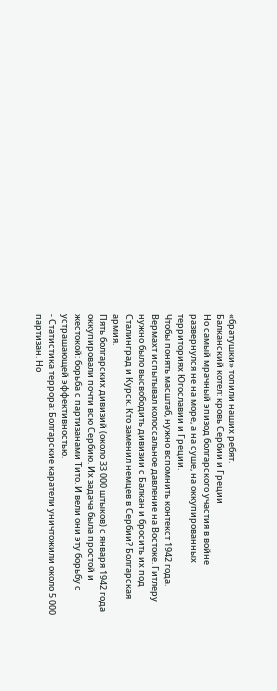«братушки» топили наших ребят.
Балканский котел: кровь Сербии и Греции
Но самый мрачный эпизод болгарского участия в войне развернулся не на море, а на суше, на оккупированных территориях Югославии и Греции.
Чтобы понять масштаб, нужно вспомнить контекст 1942 года. Вермахт испытывал колоссальное давление на Востоке. Гитлеру нужно было высвободить дивизии с Балкан и бросить их под Сталинград и Курск. Кто заменил немцев в Сербии? Болгарская армия.
Пять болгарских дивизий (около 33 000 штыков) с января 1942 года оккупировали почти всю Сербию. Их задача была простой и жестокой: борьба с партизанами Тито. И вели они эту борьбу с устрашающей эффективностью.
- Статистика террора: Болгарские каратели уничтожили около 5 000 партизан. Но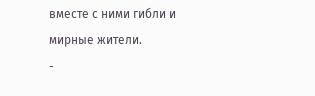вместе с ними гибли и мирные жители.
-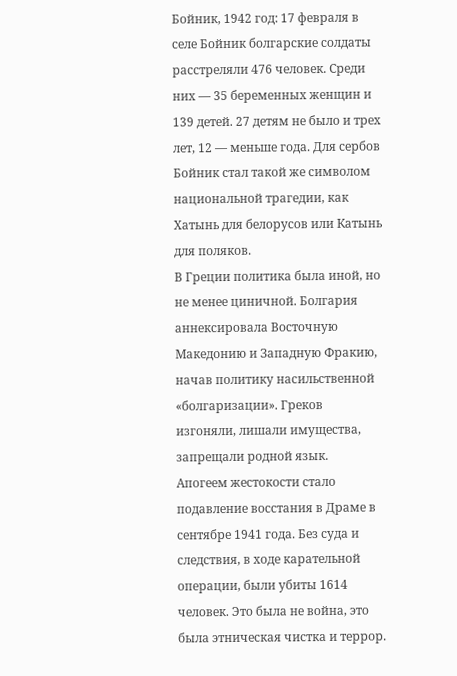Бойник, 1942 год: 17 февраля в селе Бойник болгарские солдаты расстреляли 476 человек. Среди них — 35 беременных женщин и 139 детей. 27 детям не было и трех лет, 12 — меньше года. Для сербов Бойник стал такой же символом национальной трагедии, как Хатынь для белорусов или Катынь для поляков.
В Греции политика была иной, но не менее циничной. Болгария аннексировала Восточную Македонию и Западную Фракию, начав политику насильственной «болгаризации». Греков изгоняли, лишали имущества, запрещали родной язык.
Апогеем жестокости стало подавление восстания в Драме в сентябре 1941 года. Без суда и следствия, в ходе карательной операции, были убиты 1614 человек. Это была не война, это была этническая чистка и террор.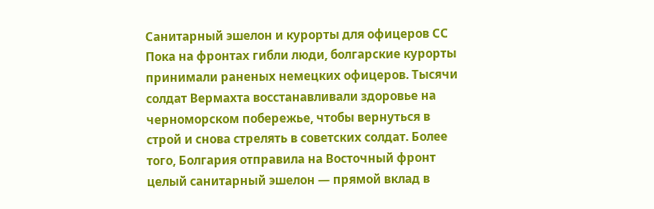Санитарный эшелон и курорты для офицеров СС
Пока на фронтах гибли люди, болгарские курорты принимали раненых немецких офицеров. Тысячи солдат Вермахта восстанавливали здоровье на черноморском побережье, чтобы вернуться в строй и снова стрелять в советских солдат. Более того, Болгария отправила на Восточный фронт целый санитарный эшелон — прямой вклад в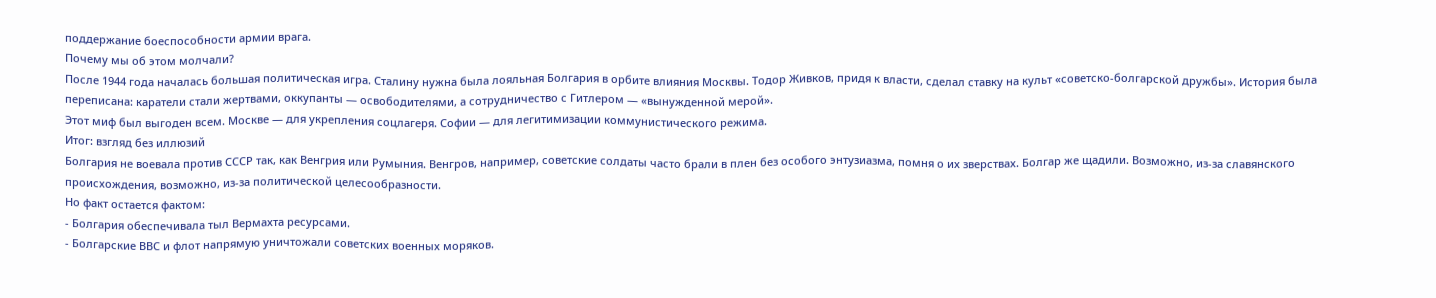поддержание боеспособности армии врага.
Почему мы об этом молчали?
После 1944 года началась большая политическая игра. Сталину нужна была лояльная Болгария в орбите влияния Москвы. Тодор Живков, придя к власти, сделал ставку на культ «советско-болгарской дружбы». История была переписана: каратели стали жертвами, оккупанты — освободителями, а сотрудничество с Гитлером — «вынужденной мерой».
Этот миф был выгоден всем. Москве — для укрепления соцлагеря. Софии — для легитимизации коммунистического режима.
Итог: взгляд без иллюзий
Болгария не воевала против СССР так, как Венгрия или Румыния. Венгров, например, советские солдаты часто брали в плен без особого энтузиазма, помня о их зверствах. Болгар же щадили. Возможно, из-за славянского происхождения, возможно, из-за политической целесообразности.
Но факт остается фактом:
- Болгария обеспечивала тыл Вермахта ресурсами.
- Болгарские ВВС и флот напрямую уничтожали советских военных моряков.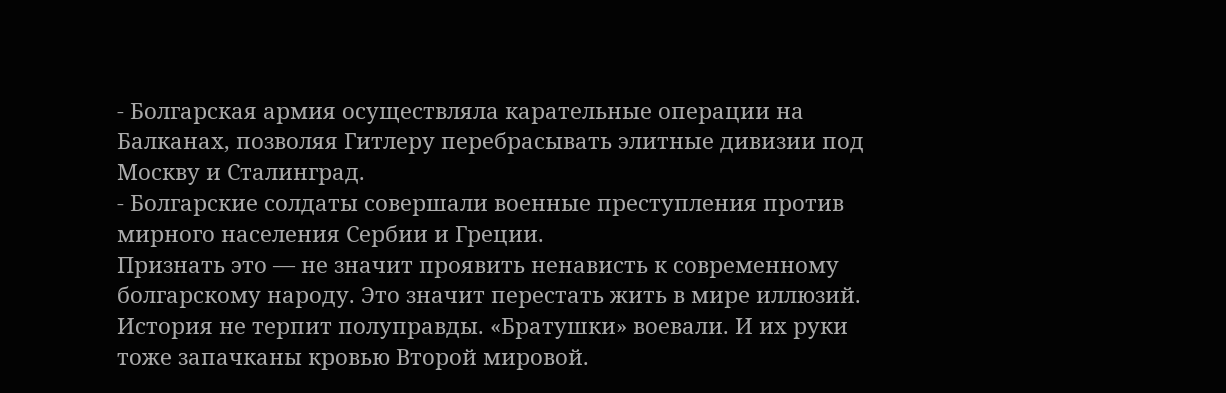- Болгарская армия осуществляла карательные операции на Балканах, позволяя Гитлеру перебрасывать элитные дивизии под Москву и Сталинград.
- Болгарские солдаты совершали военные преступления против мирного населения Сербии и Греции.
Признать это — не значит проявить ненависть к современному болгарскому народу. Это значит перестать жить в мире иллюзий. История не терпит полуправды. «Братушки» воевали. И их руки тоже запачканы кровью Второй мировой.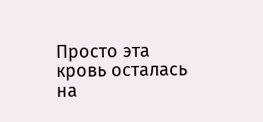Просто эта кровь осталась на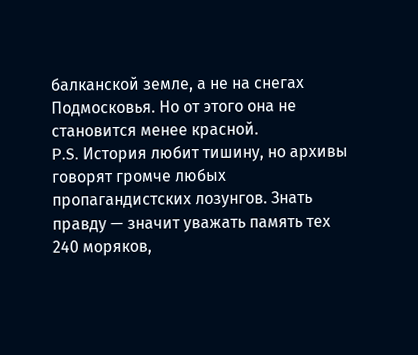балканской земле, а не на снегах Подмосковья. Но от этого она не становится менее красной.
P.S. История любит тишину, но архивы говорят громче любых пропагандистских лозунгов. Знать правду — значит уважать память тех 240 моряков,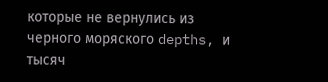которые не вернулись из черного моряского depths, и тысяч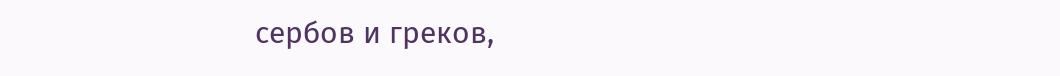сербов и греков,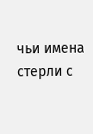чьи имена стерли с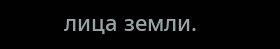лица земли.